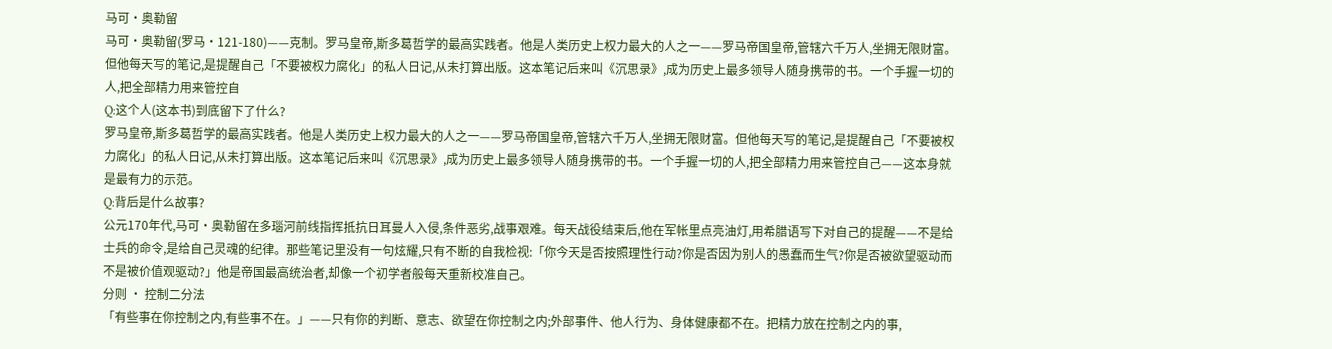马可·奥勒留
马可·奥勒留(罗马·121-180)——克制。罗马皇帝,斯多葛哲学的最高实践者。他是人类历史上权力最大的人之一——罗马帝国皇帝,管辖六千万人,坐拥无限财富。但他每天写的笔记,是提醒自己「不要被权力腐化」的私人日记,从未打算出版。这本笔记后来叫《沉思录》,成为历史上最多领导人随身携带的书。一个手握一切的人,把全部精力用来管控自
Q:这个人(这本书)到底留下了什么?
罗马皇帝,斯多葛哲学的最高实践者。他是人类历史上权力最大的人之一——罗马帝国皇帝,管辖六千万人,坐拥无限财富。但他每天写的笔记,是提醒自己「不要被权力腐化」的私人日记,从未打算出版。这本笔记后来叫《沉思录》,成为历史上最多领导人随身携带的书。一个手握一切的人,把全部精力用来管控自己——这本身就是最有力的示范。
Q:背后是什么故事?
公元170年代,马可·奥勒留在多瑙河前线指挥抵抗日耳曼人入侵,条件恶劣,战事艰难。每天战役结束后,他在军帐里点亮油灯,用希腊语写下对自己的提醒——不是给士兵的命令,是给自己灵魂的纪律。那些笔记里没有一句炫耀,只有不断的自我检视:「你今天是否按照理性行动?你是否因为别人的愚蠢而生气?你是否被欲望驱动而不是被价值观驱动?」他是帝国最高统治者,却像一个初学者般每天重新校准自己。
分则 · 控制二分法
「有些事在你控制之内,有些事不在。」——只有你的判断、意志、欲望在你控制之内;外部事件、他人行为、身体健康都不在。把精力放在控制之内的事,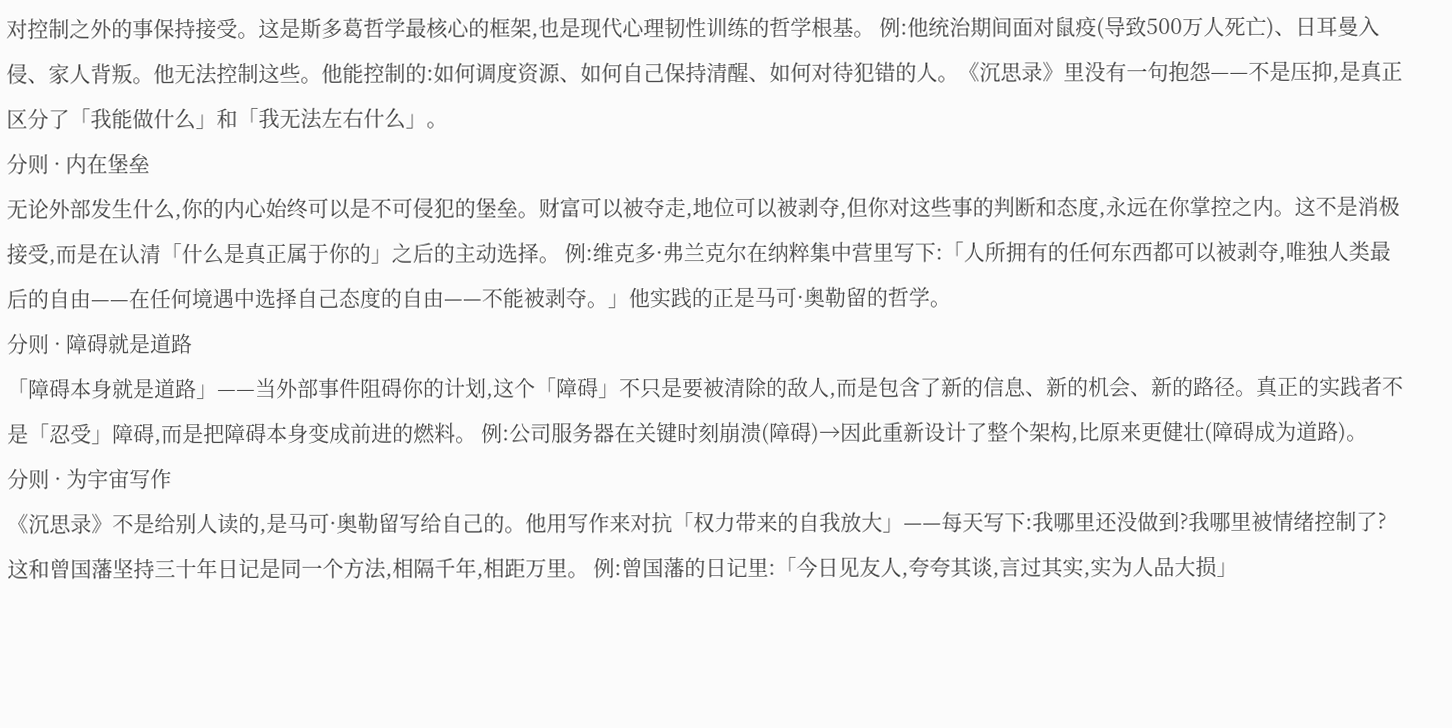对控制之外的事保持接受。这是斯多葛哲学最核心的框架,也是现代心理韧性训练的哲学根基。 例:他统治期间面对鼠疫(导致500万人死亡)、日耳曼入侵、家人背叛。他无法控制这些。他能控制的:如何调度资源、如何自己保持清醒、如何对待犯错的人。《沉思录》里没有一句抱怨——不是压抑,是真正区分了「我能做什么」和「我无法左右什么」。
分则 · 内在堡垒
无论外部发生什么,你的内心始终可以是不可侵犯的堡垒。财富可以被夺走,地位可以被剥夺,但你对这些事的判断和态度,永远在你掌控之内。这不是消极接受,而是在认清「什么是真正属于你的」之后的主动选择。 例:维克多·弗兰克尔在纳粹集中营里写下:「人所拥有的任何东西都可以被剥夺,唯独人类最后的自由——在任何境遇中选择自己态度的自由——不能被剥夺。」他实践的正是马可·奥勒留的哲学。
分则 · 障碍就是道路
「障碍本身就是道路」——当外部事件阻碍你的计划,这个「障碍」不只是要被清除的敌人,而是包含了新的信息、新的机会、新的路径。真正的实践者不是「忍受」障碍,而是把障碍本身变成前进的燃料。 例:公司服务器在关键时刻崩溃(障碍)→因此重新设计了整个架构,比原来更健壮(障碍成为道路)。
分则 · 为宇宙写作
《沉思录》不是给别人读的,是马可·奥勒留写给自己的。他用写作来对抗「权力带来的自我放大」——每天写下:我哪里还没做到?我哪里被情绪控制了?这和曾国藩坚持三十年日记是同一个方法,相隔千年,相距万里。 例:曾国藩的日记里:「今日见友人,夸夸其谈,言过其实,实为人品大损」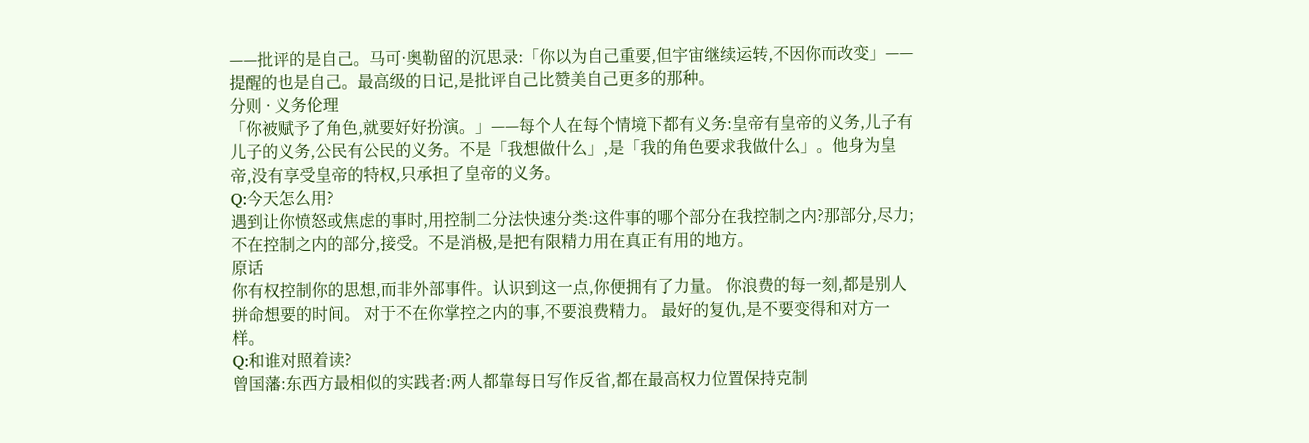——批评的是自己。马可·奥勒留的沉思录:「你以为自己重要,但宇宙继续运转,不因你而改变」——提醒的也是自己。最高级的日记,是批评自己比赞美自己更多的那种。
分则 · 义务伦理
「你被赋予了角色,就要好好扮演。」——每个人在每个情境下都有义务:皇帝有皇帝的义务,儿子有儿子的义务,公民有公民的义务。不是「我想做什么」,是「我的角色要求我做什么」。他身为皇帝,没有享受皇帝的特权,只承担了皇帝的义务。
Q:今天怎么用?
遇到让你愤怒或焦虑的事时,用控制二分法快速分类:这件事的哪个部分在我控制之内?那部分,尽力;不在控制之内的部分,接受。不是消极,是把有限精力用在真正有用的地方。
原话
你有权控制你的思想,而非外部事件。认识到这一点,你便拥有了力量。 你浪费的每一刻,都是别人拼命想要的时间。 对于不在你掌控之内的事,不要浪费精力。 最好的复仇,是不要变得和对方一样。
Q:和谁对照着读?
曾国藩:东西方最相似的实践者:两人都靠每日写作反省,都在最高权力位置保持克制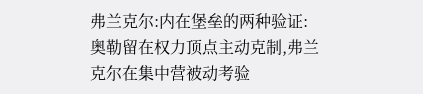弗兰克尔:内在堡垒的两种验证:奥勒留在权力顶点主动克制,弗兰克尔在集中营被动考验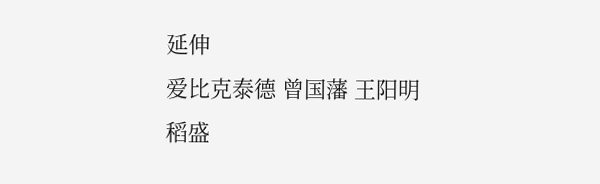延伸
爱比克泰德 曾国藩 王阳明 稻盛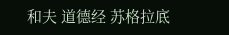和夫 道德经 苏格拉底